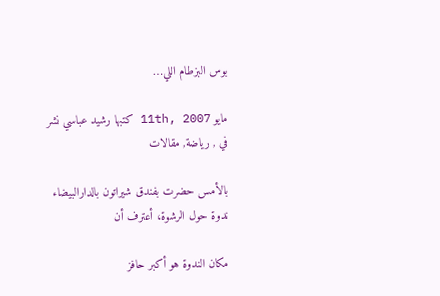بوس البزطام اللي…

مايو 11th, 2007 كتبها رشيد عباسي نشر في , رياضة, مقالات

بالأمس حضرت بفندق شيراتون بالدارالبيضاء ندوة حول الرشوة، أعترف أن

مكان الندوة هو أكبر حافز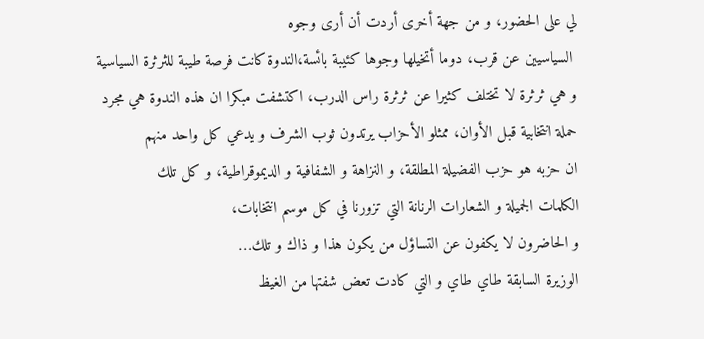لي على الحضور، و من جهة أخرى أردت أن أرى وجوه
 السياسيين عن قرب، دوما أتخيلها وجوها كئيبة بائسة،الندوة كانت فرصة طيبة للثرثرة السياسية
و هي ثرثرة لا تختلف كثيرا عن ثرثرة راس الدرب، اكتشفت مبكرا ان هذه الندوة هي مجرد
حملة انتخابية قبل الأوان، ممثلو الأحزاب يرتدون ثوب الشرف و يدعي كل واحد منهم
ان حزبه هو حزب الفضيلة المطلقة، و النزاهة و الشفافية و الديموقراطية، و كل تلك
الكلمات الجميلة و الشعارات الرنانة التي تزورنا في كل موسم انتخابات،
و الحاضرون لا يكفون عن التساؤل من يكون هذا و ذاك و تلك…
الوزيرة السابقة طاي طاي و التي كادت تعض شفتها من الغيظ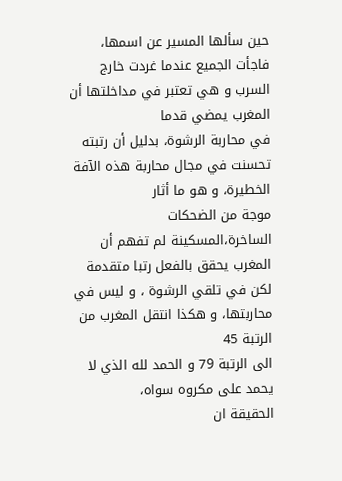حين سألها المسير عن اسمها،
فاجأت الجميع عندما غردت خارج السرب و هي تعتبر في مداخلتها أن المغرب يمضي قدما
في محاربة الرشوة، بدليل أن رتبته تحسنت في مجال محاربة هذه الآفة الخطيرة، و هو ما أثار
موجة من الضحكات الساخرة،المسكينة لم تفهم أن المغرب يحقق بالفعل رتبا متقدمة
لكن في تلقي الرشوة ، و ليس في محاربتها، و هكذا انتقل المغرب من الرتبة 45
الى الرتبة 79 و الحمد لله الذي لا يحمد على مكروه سواه،
الحقيقة ان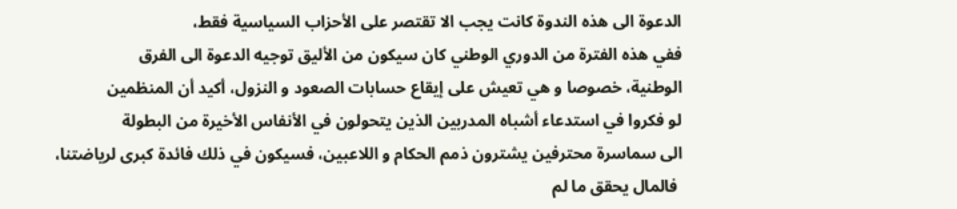الدعوة الى هذه الندوة كانت يجب الا تقتصر على الأحزاب السياسية فقط،
ففي هذه الفترة من الدوري الوطني كان سيكون من الأليق توجيه الدعوة الى الفرق
الوطنية، خصوصا و هي تعيش على إيقاع حسابات الصعود و النزول، أكيد أن المنظمين
لو فكروا في استدعاء أشباه المدربين الذين يتحولون في الأنفاس الأخيرة من البطولة
الى سماسرة محترفين يشترون ذمم الحكام و اللاعبين، فسيكون في ذلك فائدة كبرى لرياضتنا،
 فالمال يحقق ما لم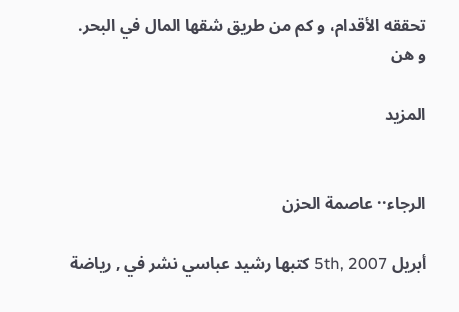تحققه الأقدام، و كم من طريق شقها المال في البحر.
و هن

المزيد


الرجاء·· عاصمة الحزن

أبريل 5th, 2007 كتبها رشيد عباسي نشر في , رياضة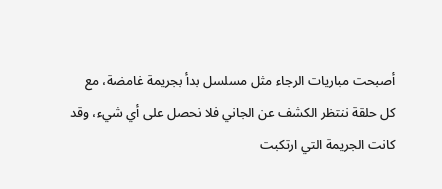أصبحت مباريات الرجاء مثل مسلسل بدأ بجريمة غامضة، مع كل حلقة ننتظر الكشف عن الجاني فلا نحصل على أي شيء، وقد كانت الجريمة التي ارتكبت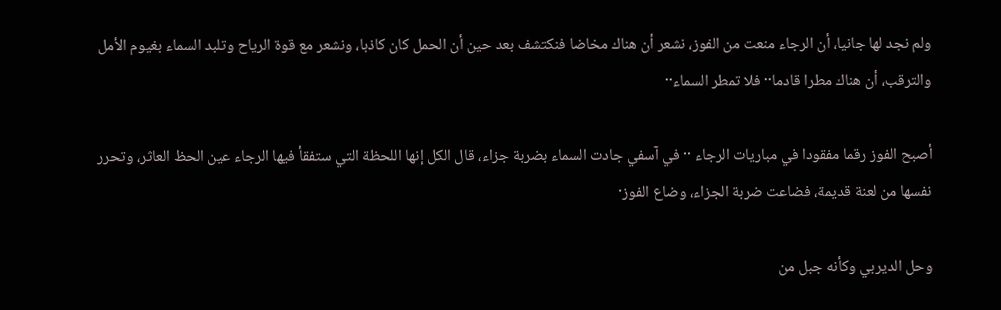ولم نجد لها جانيا، أن الرجاء منعت من الفوز، نشعر أن هناك مخاضا فنكتشف بعد حين أن الحمل كان كاذبا، ونشعر مع قوة الرياح وتلبد السماء بغيوم الأمل والترقب، أن هناك مطرا قادما·· فلا تمطر السماء··

أصبح الفوز رقما مفقودا في مباريات الرجاء ·· في آسفي جادت السماء بضربة جزاء، قال الكل إنها اللحظة التي ستفقأ فيها الرجاء عين الحظ العاثر، وتحرر نفسها من لعنة قديمة، فضاعت ضربة الجزاء، وضاع الفوز·

وحل الديربي وكأنه جبل من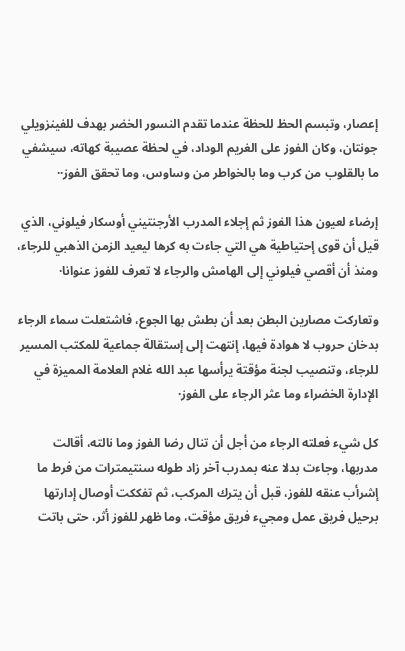إعصار، وتبسم الحظ للحظة عندما تقدم النسور الخضر بهدف للفينزويلي جونتان، وكان الفوز على الغريم الوداد، في لحظة عصيبة كهاته، سيشفي ما بالقلوب من كرب وما بالخواطر من وساوس، وما تحقق الفوز··

إرضاء لعيون هذا الفوز ثم إجلاء المدرب الأرجنتيني أوسكار فيلوني، الذي قيل أن قوى إحتياطية هي التي جاءت به كرها ليعيد الزمن الذهبي للرجاء، ومنذ أن أقصي فيلوني إلى الهامش والرجاء لا تعرف للفوز عنوانا·

وتعاركت مصارين البطن بعد أن بطش بها الجوع، فاشتعلت سماء الرجاء بدخان حروب لا هوادة فيها، إنتهت إلى إستقالة جماعية للمكتب المسير للرجاء، وتنصيب لجنة مؤقتة يرأسها عبد الله غلام العلامة المميزة في الإدارة الخضراء وما عثر الرجاء على الفوز·

كل شيء فعلته الرجاء من أجل أن تنال رضا الفوز وما نالته، أقالت مدربها، وجاءت بدلا عنه بمدرب آخر زاد طوله سنتيمترات من فرط ما إشرأب عنقه للفوز، قبل أن يترك المركب، ثم تفككت أوصال إدارتها برحيل فريق عمل ومجيء فريق مؤقت، وما ظهر للفوز أثر، حتى باتت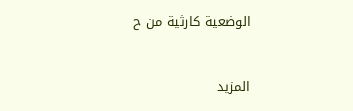الوضعية كارثية من ح


المزيد